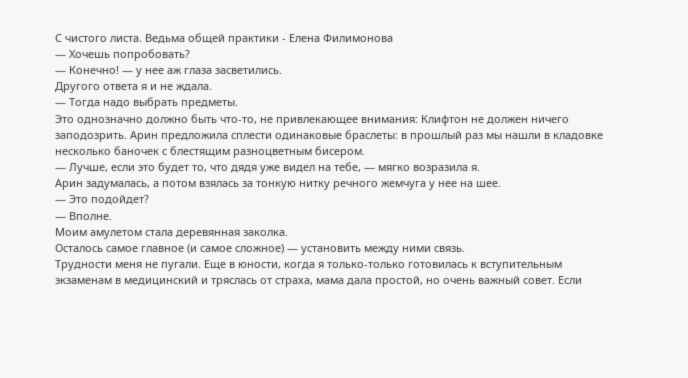С чистого листа. Ведьма общей практики - Елена Филимонова
— Хочешь попробовать?
— Конечно! — у нее аж глаза засветились.
Другого ответа я и не ждала.
— Тогда надо выбрать предметы.
Это однозначно должно быть что-то, не привлекающее внимания: Клифтон не должен ничего заподозрить. Арин предложила сплести одинаковые браслеты: в прошлый раз мы нашли в кладовке несколько баночек с блестящим разноцветным бисером.
— Лучше, если это будет то, что дядя уже видел на тебе, — мягко возразила я.
Арин задумалась, а потом взялась за тонкую нитку речного жемчуга у нее на шее.
— Это подойдет?
— Вполне.
Моим амулетом стала деревянная заколка.
Осталось самое главное (и самое сложное) — установить между ними связь.
Трудности меня не пугали. Еще в юности, когда я только-только готовилась к вступительным экзаменам в медицинский и тряслась от страха, мама дала простой, но очень важный совет. Если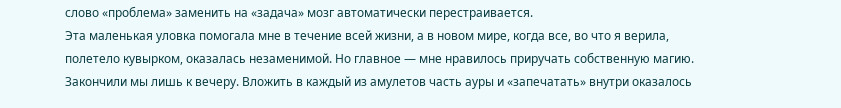слово «проблема» заменить на «задача» мозг автоматически перестраивается.
Эта маленькая уловка помогала мне в течение всей жизни, а в новом мире, когда все, во что я верила, полетело кувырком, оказалась незаменимой. Но главное — мне нравилось приручать собственную магию.
Закончили мы лишь к вечеру. Вложить в каждый из амулетов часть ауры и «запечатать» внутри оказалось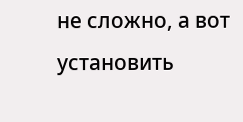не сложно, а вот установить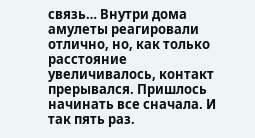связь… Внутри дома амулеты реагировали отлично, но, как только расстояние увеличивалось, контакт прерывался. Пришлось начинать все сначала. И так пять раз.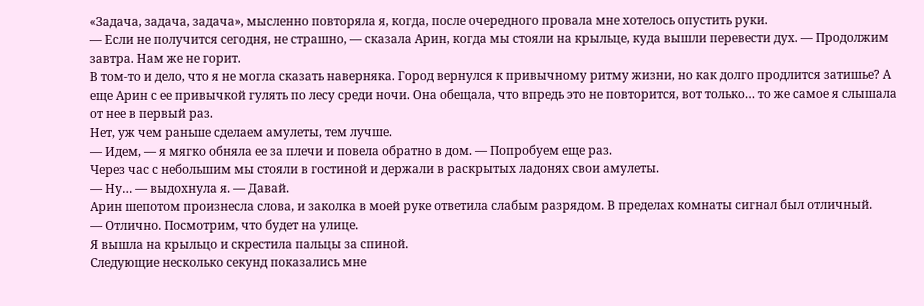«Задача, задача, задача», мысленно повторяла я, когда, после очередного провала мне хотелось опустить руки.
— Если не получится сегодня, не страшно, — сказала Арин, когда мы стояли на крыльце, куда вышли перевести дух. — Продолжим завтра. Нам же не горит.
В том-то и дело, что я не могла сказать наверняка. Город вернулся к привычному ритму жизни, но как долго продлится затишье? А еще Арин с ее привычкой гулять по лесу среди ночи. Она обещала, что впредь это не повторится, вот только… то же самое я слышала от нее в первый раз.
Нет, уж чем раньше сделаем амулеты, тем лучше.
— Идем, — я мягко обняла ее за плечи и повела обратно в дом. — Попробуем еще раз.
Через час с небольшим мы стояли в гостиной и держали в раскрытых ладонях свои амулеты.
— Ну… — выдохнула я. — Давай.
Арин шепотом произнесла слова, и заколка в моей руке ответила слабым разрядом. В пределах комнаты сигнал был отличный.
— Отлично. Посмотрим, что будет на улице.
Я вышла на крыльцо и скрестила пальцы за спиной.
Следующие несколько секунд показались мне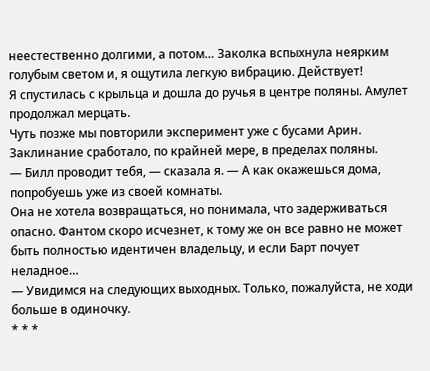неестественно долгими, а потом… Заколка вспыхнула неярким голубым светом и, я ощутила легкую вибрацию. Действует!
Я спустилась с крыльца и дошла до ручья в центре поляны. Амулет продолжал мерцать.
Чуть позже мы повторили эксперимент уже с бусами Арин. Заклинание сработало, по крайней мере, в пределах поляны.
— Билл проводит тебя, — сказала я. — А как окажешься дома, попробуешь уже из своей комнаты.
Она не хотела возвращаться, но понимала, что задерживаться опасно. Фантом скоро исчезнет, к тому же он все равно не может быть полностью идентичен владельцу, и если Барт почует неладное…
— Увидимся на следующих выходных. Только, пожалуйста, не ходи больше в одиночку.
* * *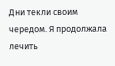Дни текли своим чередом. Я продолжала лечить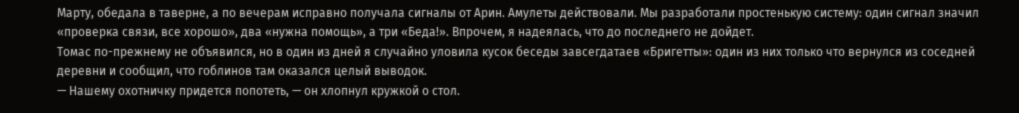Марту, обедала в таверне, а по вечерам исправно получала сигналы от Арин. Амулеты действовали. Мы разработали простенькую систему: один сигнал значил «проверка связи, все хорошо», два «нужна помощь», а три «Беда!». Впрочем, я надеялась, что до последнего не дойдет.
Томас по-прежнему не объявился, но в один из дней я случайно уловила кусок беседы завсегдатаев «Бригетты»: один из них только что вернулся из соседней деревни и сообщил, что гоблинов там оказался целый выводок.
— Нашему охотничку придется попотеть, — он хлопнул кружкой о стол.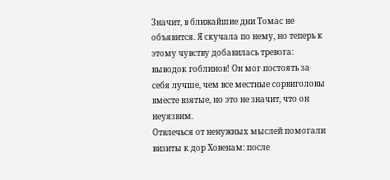Значит, в ближайшие дни Томас не объявится. Я скучала по нему, но теперь к этому чувству добавилась тревога: выводок гоблинов! Он мог постоять за себя лучше, чем все местные сорвиголовы вместе взятые, но это не значит, что он неуязвим.
Отвлечься от ненужных мыслей помогали визиты к дор Ховенам: после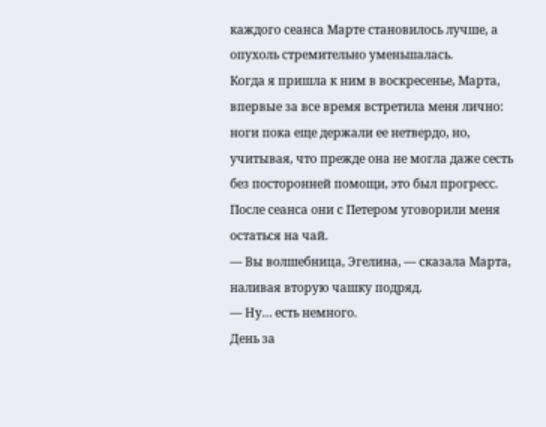каждого сеанса Марте становилось лучше, а опухоль стремительно уменьшалась.
Когда я пришла к ним в воскресенье, Марта, впервые за все время встретила меня лично: ноги пока еще держали ее нетвердо, но, учитывая, что прежде она не могла даже сесть без посторонней помощи, это был прогресс.
После сеанса они с Петером уговорили меня остаться на чай.
— Вы волшебница, Эгелина, — сказала Марта, наливая вторую чашку подряд.
— Ну… есть немного.
День за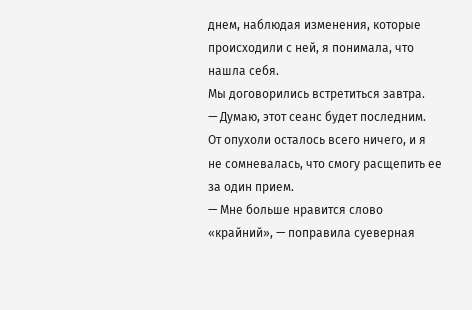днем, наблюдая изменения, которые происходили с ней, я понимала, что нашла себя.
Мы договорились встретиться завтра.
— Думаю, этот сеанс будет последним.
От опухоли осталось всего ничего, и я не сомневалась, что смогу расщепить ее за один прием.
— Мне больше нравится слово «крайний», — поправила суеверная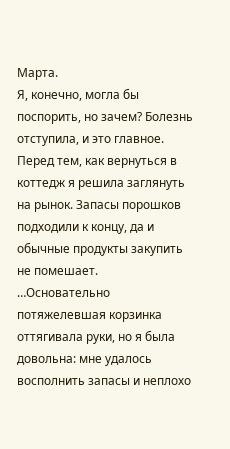Марта.
Я, конечно, могла бы поспорить, но зачем? Болезнь отступила, и это главное.
Перед тем, как вернуться в коттедж я решила заглянуть на рынок. Запасы порошков подходили к концу, да и обычные продукты закупить не помешает.
…Основательно потяжелевшая корзинка оттягивала руки, но я была довольна: мне удалось восполнить запасы и неплохо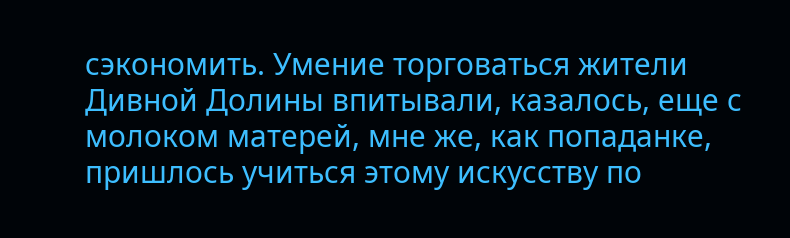сэкономить. Умение торговаться жители Дивной Долины впитывали, казалось, еще с молоком матерей, мне же, как попаданке, пришлось учиться этому искусству по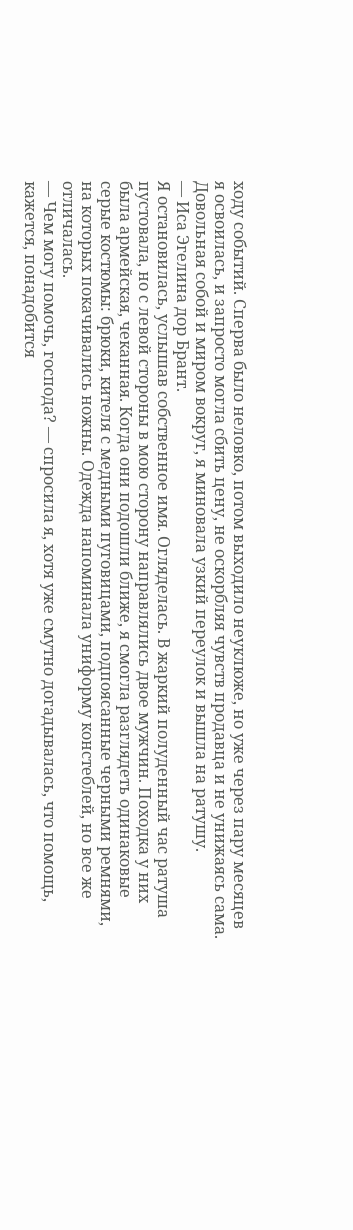ходу событий. Сперва было неловко, потом выходило неуклюже, но уже через пару месяцев я освоилась, и запросто могла сбить цену, не оскорбляя чувств продавца и не унижаясь сама.
Довольная собой и миром вокруг, я миновала узкий переулок и вышла на ратушу.
— Иса Эгелина дор Брант.
Я остановилась, услышав собственное имя. Огляделась. В жаркий полуденный час ратуша пустовала, но с левой стороны в мою сторону направлялись двое мужчин. Походка у них была армейская, чеканная. Когда они подошли ближе, я смогла разглядеть одинаковые серые костюмы: брюки, кителя с медными пуговицами, подпоясанные черными ремнями, на которых покачивались ножны. Одежда напоминала униформу констеблей, но все же отличалась.
— Чем могу помочь, господа? — спросила я, хотя уже смутно догадывалась, что помощь, кажется, понадобится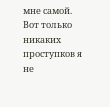мне самой.
Вот только никаких проступков я не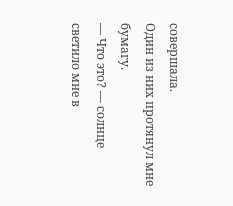совершала.
Один из них протянул мне бумагу.
— Что это? — солнце светило мне в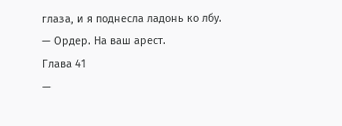глаза, и я поднесла ладонь ко лбу.
— Ордер. На ваш арест.
Глава 41
—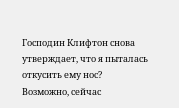Господин Клифтон снова утверждает, что я пыталась откусить ему нос?
Возможно, сейчас